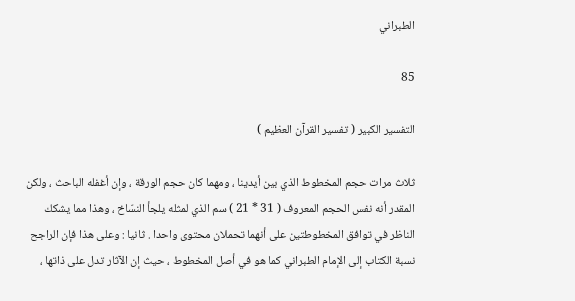الطبراني

85

التفسير الكبير ( تفسير القرآن العظيم )

ثلاث مرات حجم المخطوط الذي بين أيدينا ، ومهما كان حجم الورقة ، وإن أغفله الباحث ، ولكن المقدر أنه نفس الحجم المعروف ( 31 * 21 ) سم الذي لمثله يلجأ النسّاخ ، وهذا مما يشكك الناظر في توافق المخطوطتين على أنهما تحملان محتوى واحدا . ثانيا : وعلى هذا فإن الراجح نسبة الكتاب إلى الإمام الطبراني كما هو في أصل المخطوط ، حيث إن الآثار تدل على ذاتها ،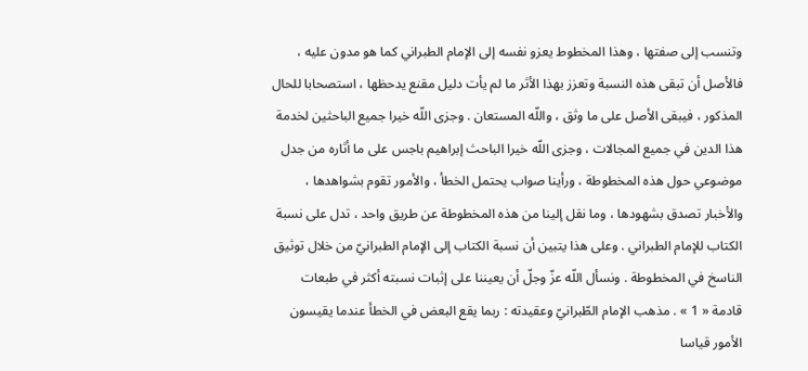وتنسب إلى صفتها ، وهذا المخطوط يعزو نفسه إلى الإمام الطبراني كما هو مدون عليه ، فالأصل أن تبقى هذه النسبة وتعزز بهذا الأثر ما لم يأت دليل مقنع يدحظها ، استصحابا للحال المذكور ، فيبقى الأصل على ما وثق ، واللّه المستعان . وجزى اللّه خيرا جميع الباحثين لخدمة هذا الدين في جميع المجالات ، وجزى اللّه خيرا الباحث إبراهيم باجس على ما أثاره من جدل موضوعي حول هذه المخطوطة ، ورأينا صواب يحتمل الخطأ ، والأمور تقوم بشواهدها ، والأخبار تصدق بشهودها ، وما نقل إلينا من هذه المخطوطة عن طريق واحد ، تدل على نسبة الكتاب للإمام الطبراني . وعلى هذا يتبين أن نسبة الكتاب إلى الإمام الطبرانيّ من خلال توثيق الناسخ في المخطوطة . ونسأل اللّه عزّ وجلّ أن يعيننا على إثبات نسبته أكثر في طبعات قادمة « 1 » . مذهب الإمام الطّبرانيّ وعقيدته : ربما يقع البعض في الخطأ عندما يقيسون الأمور قياسا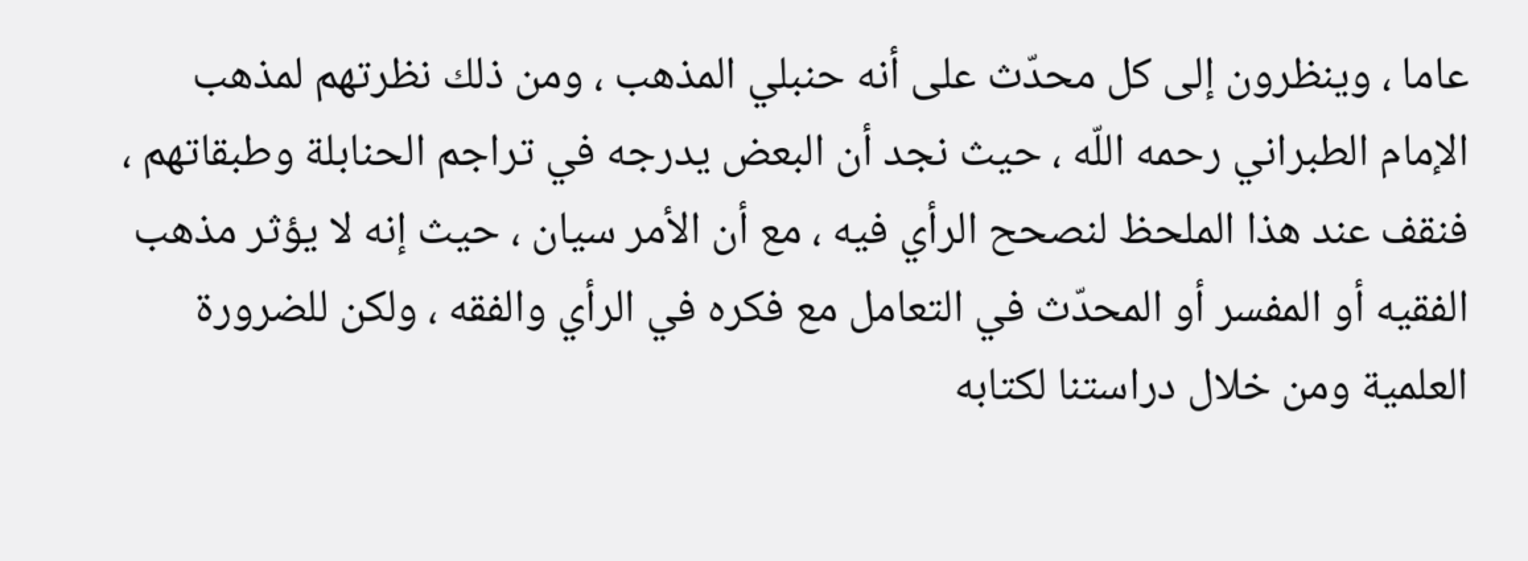عاما ، وينظرون إلى كل محدّث على أنه حنبلي المذهب ، ومن ذلك نظرتهم لمذهب الإمام الطبراني رحمه اللّه ، حيث نجد أن البعض يدرجه في تراجم الحنابلة وطبقاتهم ، فنقف عند هذا الملحظ لنصحح الرأي فيه ، مع أن الأمر سيان ، حيث إنه لا يؤثر مذهب الفقيه أو المفسر أو المحدّث في التعامل مع فكره في الرأي والفقه ، ولكن للضرورة العلمية ومن خلال دراستنا لكتابه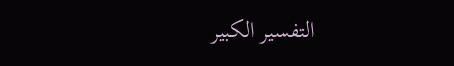التفسير الكبير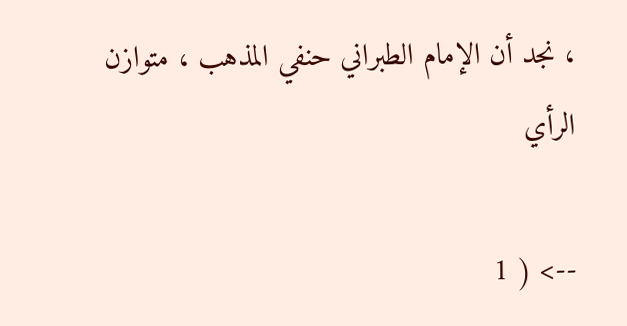، نجد أن الإمام الطبراني حنفي المذهب ، متوازن الرأي

--> ( 1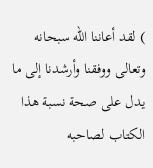) لقد أعاننا اللّه سبحانه وتعالى ووفقنا وأرشدنا إلى ما يدل على صحة نسبة هذا الكتاب لصاحبه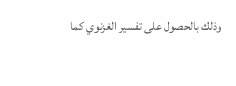وذلك بالحصول على تفسير الغزنوي كما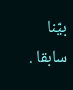بيّنا سابقا .